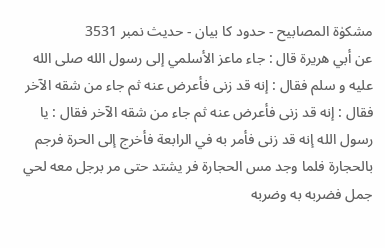مشکوٰۃ المصابیح - حدود کا بیان - حدیث نمبر 3531
عن أبي هريرة قال : جاء ماعز الأسلمي إلى رسول الله صلى الله عليه و سلم فقال : إنه قد زنى فأعرض عنه ثم جاء من شقه الآخر فقال : إنه قد زنى فأعرض عنه ثم جاء من شقه الآخر فقال : يا رسول الله إنه قد زنى فأمر به في الرابعة فأخرج إلى الحرة فرجم بالحجارة فلما وجد مس الحجارة فر يشتد حتى مر برجل معه لحي جمل فضربه به وضربه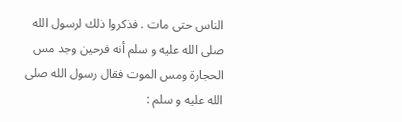الناس حتى مات . فذكروا ذلك لرسول الله صلى الله عليه و سلم أنه فرحين وجد مس الحجارة ومس الموت فقال رسول الله صلى الله عليه و سلم :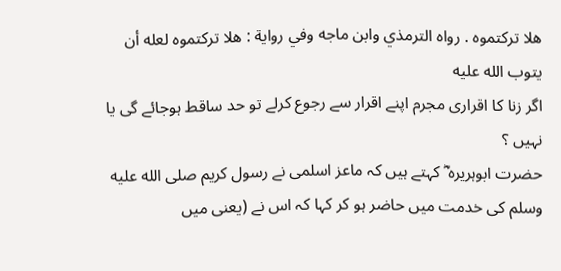هلا تركتموه . رواه الترمذي وابن ماجه وفي رواية : هلا تركتموه لعله أن يتوب الله عليه
اگر زنا کا اقراری مجرم اپنے اقرار سے رجوع کرلے تو حد ساقط ہوجائے گی یا نہیں ؟
حضرت ابوہریرہ ؓ کہتے ہیں کہ ماعز اسلمی نے رسول کریم صلى الله عليه وسلم کی خدمت میں حاضر ہو کر کہا کہ اس نے (یعنی میں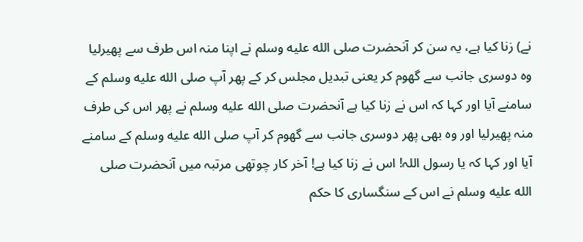نے) زنا کیا ہے، یہ سن کر آنحضرت صلى الله عليه وسلم نے اپنا منہ اس طرف سے پھیرلیا وہ دوسری جانب سے گھوم کر یعنی تبدیل مجلس کر کے پھر آپ صلى الله عليه وسلم کے سامنے آیا اور کہا کہ اس نے زنا کیا ہے آنحضرت صلى الله عليه وسلم نے پھر اس کی طرف منہ پھیرلیا اور وہ بھی پھر دوسری جانب سے گھوم کر آپ صلى الله عليه وسلم کے سامنے آیا اور کہا کہ یا رسول اللہ! اس نے زنا کیا ہے! آخر کار چوتھی مرتبہ میں آنحضرت صلى الله عليه وسلم نے اس کے سنگساری کا حکم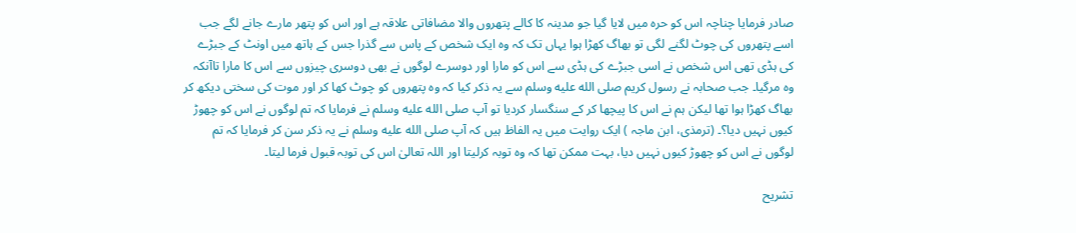صادر فرمایا چناچہ اس کو حرہ میں لایا گیا جو مدینہ کا کالے پتھروں والا مضافاتی علاقہ ہے اور اس کو پتھر مارے جانے لگے جب اسے پتھروں کی چوٹ لگنے لگی تو بھاگ کھڑا ہوا یہاں تک کہ وہ ایک شخص کے پاس سے گذرا جس کے ہاتھ میں اونٹ کے جبڑے کی ہڈی تھی اس شخص نے اسی جبڑے کی ہڈی سے اس کو مارا اور دوسرے لوگوں نے بھی دوسری چیزوں سے اس کا مارا تاآنکہ وہ مرگیا۔ جب صحابہ نے رسول کریم صلى الله عليه وسلم سے یہ ذکر کیا کہ وہ پتھروں کو چوٹ کھا کر اور موت کی سختی دیکھ کر بھاگ کھڑا ہوا تھا لیکن ہم نے اس کا پیچھا کر کے سنگسار کردیا تو آپ صلى الله عليه وسلم نے فرمایا کہ تم لوگوں نے اس کو چھوڑ کیوں نہیں دیا؟۔ (ترمذی، ابن ماجہ ) ایک روایت میں یہ الفاظ ہیں کہ آپ صلى الله عليه وسلم نے یہ ذکر سن کر فرمایا کہ تم لوگوں نے اس کو چھوڑ کیوں نہیں دیا، بہت ممکن تھا کہ وہ توبہ کرلیتا اور اللہ تعالیٰ اس کی توبہ قبول فرما لیتا۔

تشریح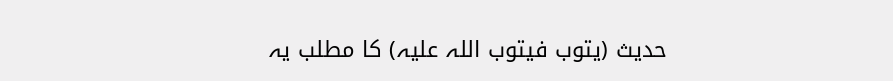حدیث (یتوب فیتوب اللہ علیہ) کا مطلب یہ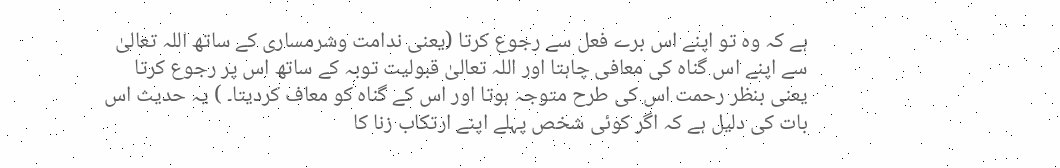ہے کہ وہ تو اپنے اس برے فعل سے رجوع کرتا (یعنی ندامت وشرمساری کے ساتھ اللہ تعالیٰ سے اپنے اس گناہ کی معافی چاہتا اور اللہ تعالیٰ قبولیت توبہ کے ساتھ اس پر رجوع کرتا یعنی بنظر رحمت اس کی طرح متوجہ ہوتا اور اس کے گناہ کو معاف کردیتا۔ ) یہ حدیث اس بات کی دلیل ہے کہ اگر کوئی شخص پہلے اپنے ارتکاب زنا کا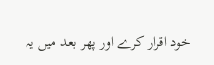خود اقرار کرے اور پھر بعد میں یہ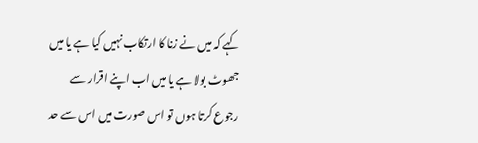کہے کہ میں نے زنا کا ارتکاب نہیں کیا ہے یا میں جھوٹ بولا ہے یا میں اب اپنے اقرار سے رجوع کرتا ہوں تو اس صورت میں اس سے حد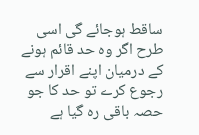ساقط ہوجائے گی اسی طرح اگر وہ حد قائم ہونے کے درمیان اپنے اقرار سے رجوع کرے تو حد کا جو حصہ باقی رہ گیا ہے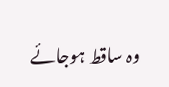وہ ساقط ہوجائے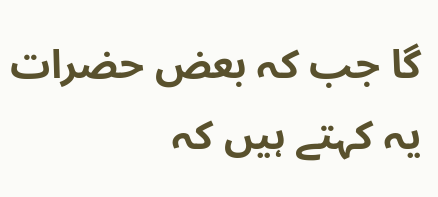گا جب کہ بعض حضرات یہ کہتے ہیں کہ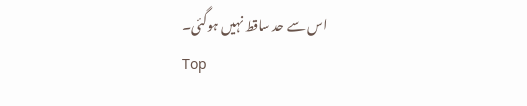اس سے حد ساقط نہیں ہوگئی۔
Top